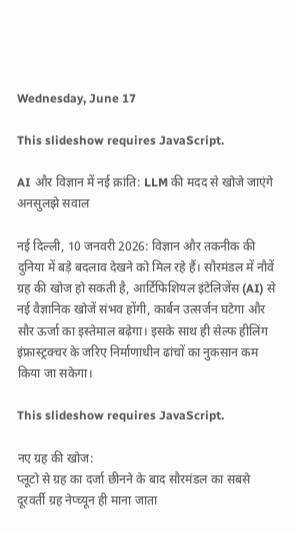Wednesday, June 17

This slideshow requires JavaScript.

AI और विज्ञान में नई क्रांति: LLM की मदद से खोजे जाएंगे अनसुलझे सवाल

नई दिल्ली, 10 जनवरी 2026: विज्ञान और तकनीक की दुनिया में बड़े बदलाव देखने को मिल रहे हैं। सौरमंडल में नौवें ग्रह की खोज हो सकती है, आर्टिफिशियल इंटेलिजेंस (AI) से नई वैज्ञानिक खोजें संभव होंगी, कार्बन उत्सर्जन घटेगा और सौर ऊर्जा का इस्तेमाल बढ़ेगा। इसके साथ ही सेल्फ हीलिंग इंफ्रास्ट्रक्चर के जरिए निर्माणाधीन ढांचों का नुकसान कम किया जा सकेगा।

This slideshow requires JavaScript.

नए ग्रह की खोज:
प्लूटो से ग्रह का दर्जा छीनने के बाद सौरमंडल का सबसे दूरवर्ती ग्रह नेप्च्यून ही माना जाता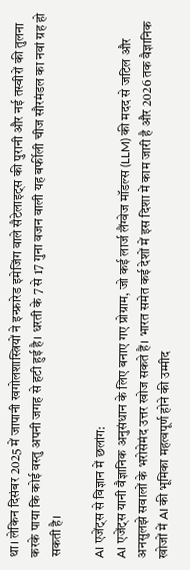था। लेकिन दिसंबर 2025 में जापानी खगोलशास्त्रियों ने इन्फ्रारेड इमेजिंग वाले सैटेलाइट्स की पुरानी और नई तस्वीरों की तुलना करके पाया कि कोई वस्तु अपनी जगह से हटी हुई है। धरती के 7 से 17 गुना वजन वाली यह बर्फीली चीज सौरमंडल का नवां ग्रह हो सकती है।

AI एजेंट्स से विज्ञान में छलांग:
AI एजेंट्स यानी वैज्ञानिक अनुसंधान के लिए बनाए गए प्रोग्राम, जो कई लार्ज लैंग्वेज मॉडल्स (LLM) की मदद से जटिल और अनसुलझे सवालों के भरोसेमंद उत्तर खोज सकते हैं। भारत समेत कई देशों में इस दिशा में काम जारी है और 2026 तक वैज्ञानिक खोजों में AI की भूमिका महत्वपूर्ण होने की उम्मीद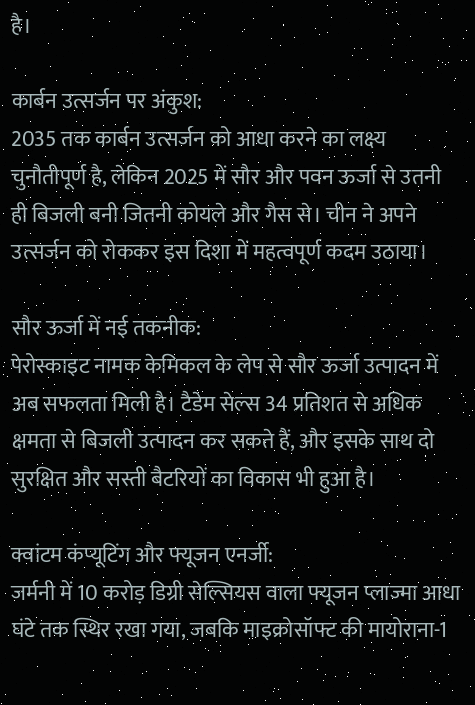है।

कार्बन उत्सर्जन पर अंकुश:
2035 तक कार्बन उत्सर्जन को आधा करने का लक्ष्य चुनौतीपूर्ण है, लेकिन 2025 में सौर और पवन ऊर्जा से उतनी ही बिजली बनी जितनी कोयले और गैस से। चीन ने अपने उत्सर्जन को रोककर इस दिशा में महत्वपूर्ण कदम उठाया।

सौर ऊर्जा में नई तकनीक:
पेरोस्काइट नामक केमिकल के लेप से सौर ऊर्जा उत्पादन में अब सफलता मिली है। टैडेम सेल्स 34 प्रतिशत से अधिक क्षमता से बिजली उत्पादन कर सकते हैं, और इसके साथ दो सुरक्षित और सस्ती बैटरियों का विकास भी हुआ है।

क्वांटम कंप्यूटिंग और फ्यूजन एनर्जी:
जर्मनी में 10 करोड़ डिग्री सेल्सियस वाला फ्यूजन प्लाज्मा आधा घंटे तक स्थिर रखा गया, जबकि माइक्रोसॉफ्ट की मायोराना-1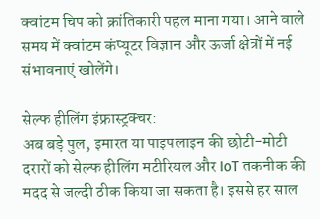क्वांटम चिप को क्रांतिकारी पहल माना गया। आने वाले समय में क्वांटम कंप्यूटर विज्ञान और ऊर्जा क्षेत्रों में नई संभावनाएं खोलेंगे।

सेल्फ हीलिंग इंफ्रास्ट्रक्चर:
अब बड़े पुल, इमारत या पाइपलाइन की छोटी-मोटी दरारों को सेल्फ हीलिंग मटीरियल और IoT तकनीक की मदद से जल्दी ठीक किया जा सकता है। इससे हर साल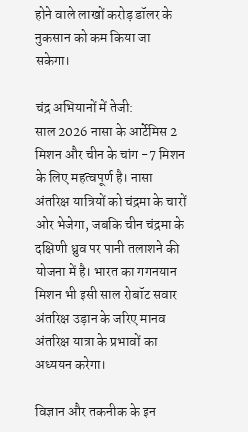होने वाले लाखों करोड़ डॉलर के नुकसान को कम किया जा सकेगा।

चंद्र अभियानों में तेजी:
साल 2026 नासा के आर्टेमिस 2 मिशन और चीन के चांग -7 मिशन के लिए महत्वपूर्ण है। नासा अंतरिक्ष यात्रियों को चंद्रमा के चारों ओर भेजेगा, जबकि चीन चंद्रमा के दक्षिणी ध्रुव पर पानी तलाशने की योजना में है। भारत का गगनयान मिशन भी इसी साल रोबॉट सवार अंतरिक्ष उड़ान के जरिए मानव अंतरिक्ष यात्रा के प्रभावों का अध्ययन करेगा।

विज्ञान और तकनीक के इन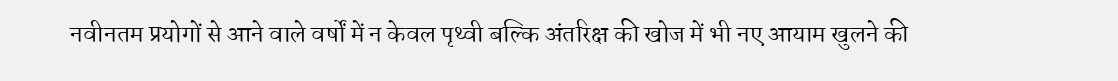नवीनतम प्रयोगों से आने वाले वर्षों में न केवल पृथ्वी बल्कि अंतरिक्ष की खोज में भी नए आयाम खुलने की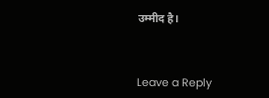उम्मीद है।



Leave a Reply